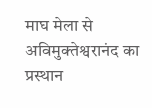माघ मेला से अविमुक्तेश्वरानंद का प्रस्थान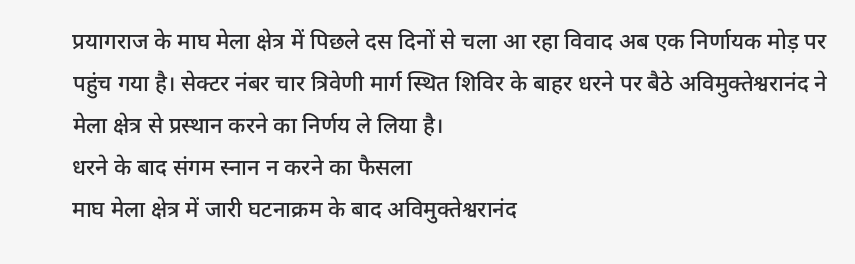प्रयागराज के माघ मेला क्षेत्र में पिछले दस दिनों से चला आ रहा विवाद अब एक निर्णायक मोड़ पर पहुंच गया है। सेक्टर नंबर चार त्रिवेणी मार्ग स्थित शिविर के बाहर धरने पर बैठे अविमुक्तेश्वरानंद ने मेला क्षेत्र से प्रस्थान करने का निर्णय ले लिया है।
धरने के बाद संगम स्नान न करने का फैसला
माघ मेला क्षेत्र में जारी घटनाक्रम के बाद अविमुक्तेश्वरानंद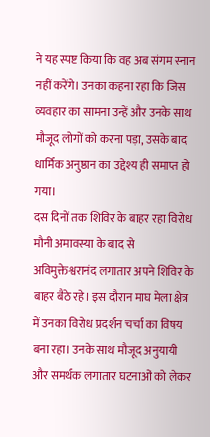ने यह स्पष्ट किया कि वह अब संगम स्नान नहीं करेंगे। उनका कहना रहा कि जिस व्यवहार का सामना उन्हें और उनके साथ मौजूद लोगों को करना पड़ा, उसके बाद धार्मिक अनुष्ठान का उद्देश्य ही समाप्त हो गया।
दस दिनों तक शिविर के बाहर रहा विरोध
मौनी अमावस्या के बाद से अविमुक्तेश्वरानंद लगातार अपने शिविर के बाहर बैठे रहे। इस दौरान माघ मेला क्षेत्र में उनका विरोध प्रदर्शन चर्चा का विषय बना रहा। उनके साथ मौजूद अनुयायी और समर्थक लगातार घटनाओं को लेकर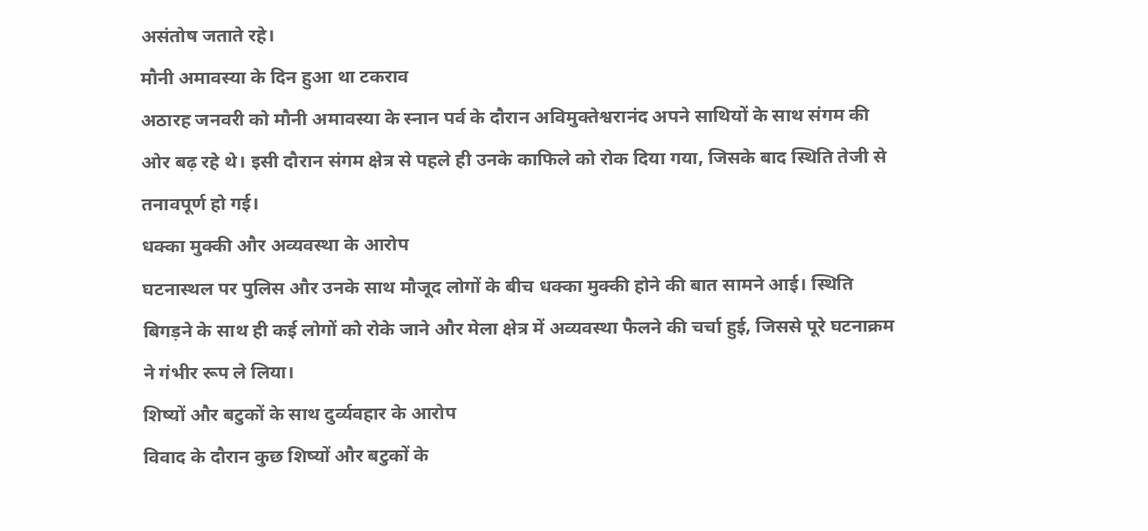असंतोष जताते रहे।
मौनी अमावस्या के दिन हुआ था टकराव
अठारह जनवरी को मौनी अमावस्या के स्नान पर्व के दौरान अविमुक्तेश्वरानंद अपने साथियों के साथ संगम की ओर बढ़ रहे थे। इसी दौरान संगम क्षेत्र से पहले ही उनके काफिले को रोक दिया गया, जिसके बाद स्थिति तेजी से तनावपूर्ण हो गई।
धक्का मुक्की और अव्यवस्था के आरोप
घटनास्थल पर पुलिस और उनके साथ मौजूद लोगों के बीच धक्का मुक्की होने की बात सामने आई। स्थिति बिगड़ने के साथ ही कई लोगों को रोके जाने और मेला क्षेत्र में अव्यवस्था फैलने की चर्चा हुई, जिससे पूरे घटनाक्रम ने गंभीर रूप ले लिया।
शिष्यों और बटुकों के साथ दुर्व्यवहार के आरोप
विवाद के दौरान कुछ शिष्यों और बटुकों के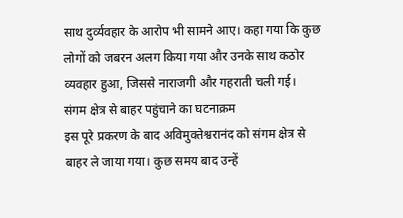साथ दुर्व्यवहार के आरोप भी सामने आए। कहा गया कि कुछ लोगों को जबरन अलग किया गया और उनके साथ कठोर व्यवहार हुआ, जिससे नाराजगी और गहराती चली गई।
संगम क्षेत्र से बाहर पहुंचाने का घटनाक्रम
इस पूरे प्रकरण के बाद अविमुक्तेश्वरानंद को संगम क्षेत्र से बाहर ले जाया गया। कुछ समय बाद उन्हें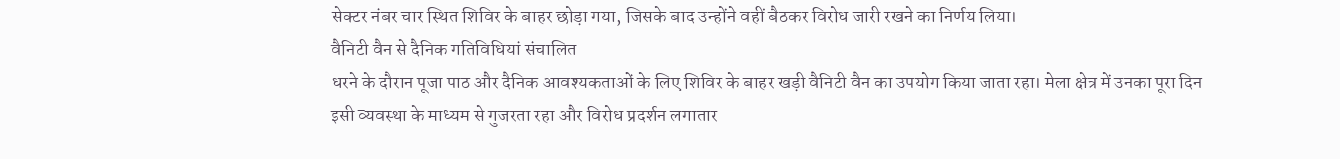सेक्टर नंबर चार स्थित शिविर के बाहर छोड़ा गया, जिसके बाद उन्होंने वहीं बैठकर विरोध जारी रखने का निर्णय लिया।
वैनिटी वैन से दैनिक गतिविधियां संचालित
धरने के दौरान पूजा पाठ और दैनिक आवश्यकताओं के लिए शिविर के बाहर खड़ी वैनिटी वैन का उपयोग किया जाता रहा। मेला क्षेत्र में उनका पूरा दिन इसी व्यवस्था के माध्यम से गुजरता रहा और विरोध प्रदर्शन लगातार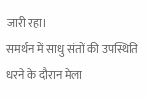जारी रहा।
समर्थन में साधु संतों की उपस्थिति
धरने के दौरान मेला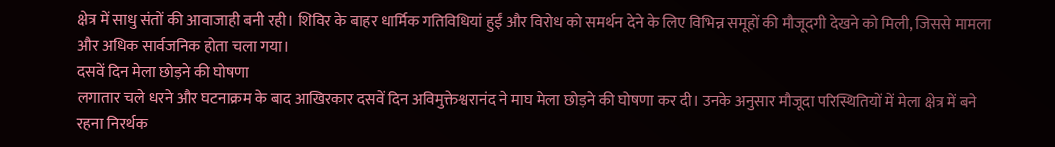क्षेत्र में साधु संतों की आवाजाही बनी रही। शिविर के बाहर धार्मिक गतिविधियां हुईं और विरोध को समर्थन देने के लिए विभिन्न समूहों की मौजूदगी देखने को मिली, जिससे मामला और अधिक सार्वजनिक होता चला गया।
दसवें दिन मेला छोड़ने की घोषणा
लगातार चले धरने और घटनाक्रम के बाद आखिरकार दसवें दिन अविमुक्तेश्वरानंद ने माघ मेला छोड़ने की घोषणा कर दी। उनके अनुसार मौजूदा परिस्थितियों में मेला क्षेत्र में बने रहना निरर्थक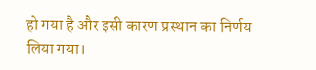हो गया है और इसी कारण प्रस्थान का निर्णय लिया गया।